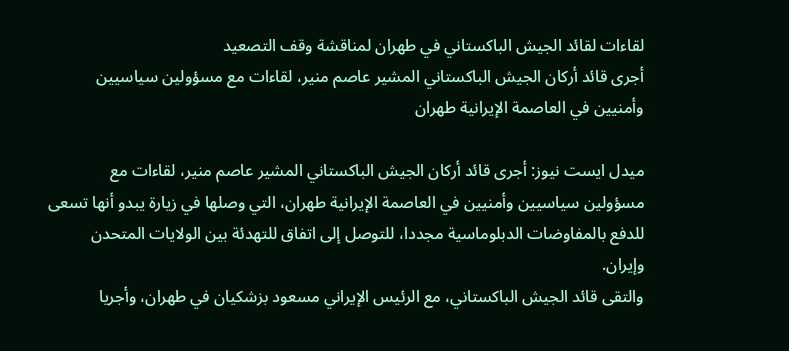لقاءات لقائد الجيش الباكستاني في طهران لمناقشة وقف التصعيد
أجرى قائد أركان الجيش الباكستاني المشير عاصم منير، لقاءات مع مسؤولين سياسيين وأمنيين في العاصمة الإيرانية طهران

ميدل ايست نيوز: أجرى قائد أركان الجيش الباكستاني المشير عاصم منير، لقاءات مع مسؤولين سياسيين وأمنيين في العاصمة الإيرانية طهران، التي وصلها في زيارة يبدو أنها تسعى للدفع بالمفاوضات الدبلوماسية مجددا، للتوصل إلى اتفاق للتهدئة بين الولايات المتحدن وإيران.
والتقى قائد الجيش الباكستاني، مع الرئيس الإيراني مسعود بزشكيان في طهران، وأجريا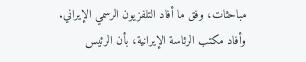مباحثات، وفق ما أفاد التلفزيون الرسمي الإيراني.
وأفاد مكتب الرئاسة الإيرانية، بأن الرئيس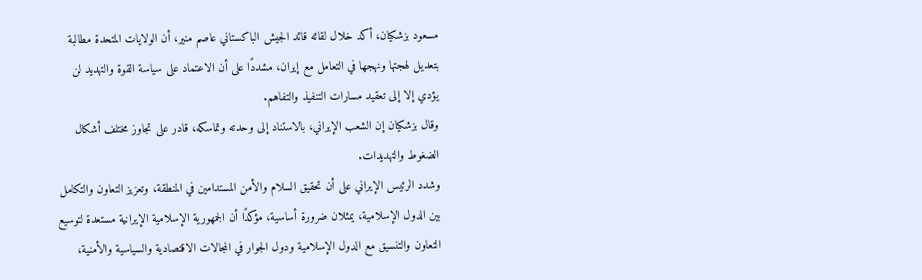مسعود بزشكيان، أكد خلال لقائه قائد الجيش الباكستاني عاصم منير، أن الولايات المتحدة مطالبة بتعديل لهجتها ونهجها في التعامل مع إيران، مشددًا على أن الاعتماد على سياسة القوة والتهديد لن يؤدي إلا إلى تعقيد مسارات التنفيذ والتفاهم.
وقال بزشكيان إن الشعب الإيراني، بالاستناد إلى وحدته وتماسكه، قادر على تجاوز مختلف أشكال الضغوط والتهديدات.
وشدد الرئيس الإيراني على أن تحقيق السلام والأمن المستدامين في المنطقة، وتعزيز التعاون والتكامل بين الدول الإسلامية، يمثلان ضرورة أساسية، مؤكدًا أن الجمهورية الإسلامية الإيرانية مستعدة لتوسيع التعاون والتنسيق مع الدول الإسلامية ودول الجوار في المجالات الاقتصادية والسياسية والأمنية،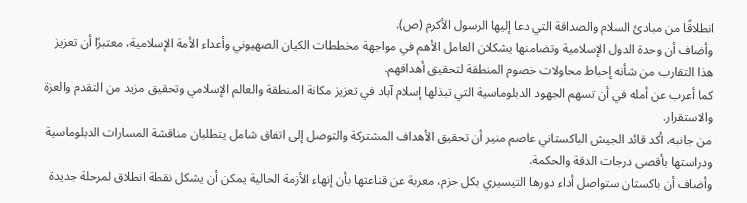انطلاقًا من مبادئ السلام والصداقة التي دعا إليها الرسول الأكرم (ص).
وأضاف أن وحدة الدول الإسلامية وتضامنها يشكلان العامل الأهم في مواجهة مخططات الكيان الصهيوني وأعداء الأمة الإسلامية، معتبرًا أن تعزيز هذا التقارب من شأنه إحباط محاولات خصوم المنطقة لتحقيق أهدافهم.
كما أعرب عن أمله في أن تسهم الجهود الدبلوماسية التي تبذلها إسلام آباد في تعزيز مكانة المنطقة والعالم الإسلامي وتحقيق مزيد من التقدم والعزة والاستقرار.
من جانبه، أكد قائد الجيش الباكستاني عاصم منير أن تحقيق الأهداف المشتركة والتوصل إلى اتفاق شامل يتطلبان مناقشة المسارات الدبلوماسية ودراستها بأقصى درجات الدقة والحكمة.
وأضاف أن باكستان ستواصل أداء دورها التيسيري بكل حزم، معربة عن قناعتها بأن إنهاء الأزمة الحالية يمكن أن يشكل نقطة انطلاق لمرحلة جديدة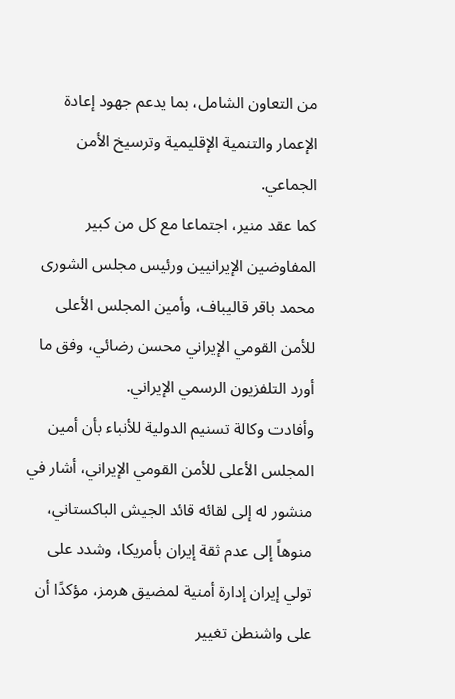من التعاون الشامل، بما يدعم جهود إعادة الإعمار والتنمية الإقليمية وترسيخ الأمن الجماعي.
كما عقد منير، اجتماعا مع كل من كبير المفاوضين الإيرانيين ورئيس مجلس الشورى محمد باقر قاليباف، وأمين المجلس الأعلى للأمن القومي الإيراني محسن رضائي، وفق ما أورد التلفزيون الرسمي الإيراني.
وأفادت وكالة تسنيم الدولية للأنباء بأن أمين المجلس الأعلى للأمن القومي الإيراني، أشار في منشور له إلى لقائه قائد الجيش الباكستاني، منوهاً إلى عدم ثقة إيران بأمريكا، وشدد على تولي إيران إدارة أمنية لمضيق هرمز، مؤكدًا أن على واشنطن تغيير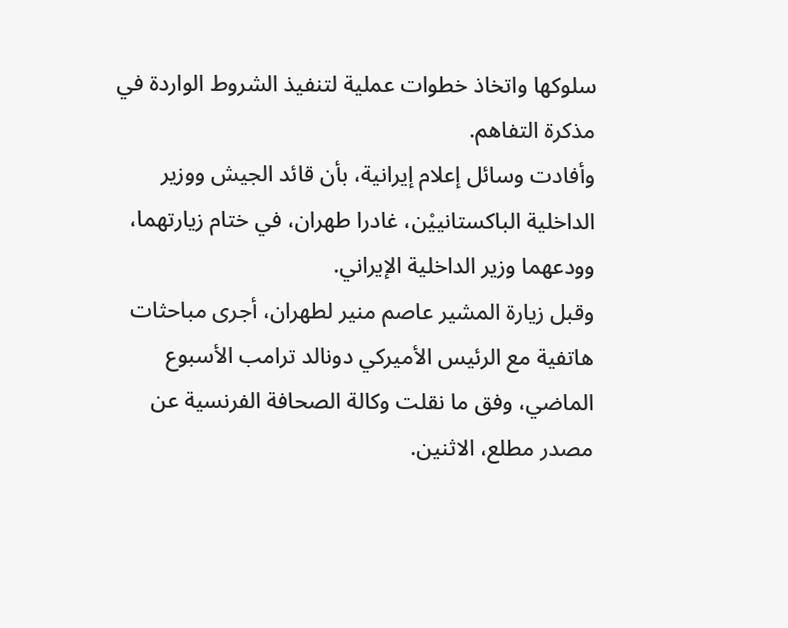سلوكها واتخاذ خطوات عملية لتنفيذ الشروط الواردة في مذكرة التفاهم.
وأفادت وسائل إعلام إيرانية، بأن قائد الجيش ووزير الداخلية الباكستانييْن، غادرا طهران، في ختام زيارتهما، وودعهما وزير الداخلية الإيراني.
وقبل زيارة المشير عاصم منير لطهران، أجرى مباحثات هاتفية مع الرئيس الأميركي دونالد ترامب الأسبوع الماضي، وفق ما نقلت وكالة الصحافة الفرنسية عن مصدر مطلع، الاثنين.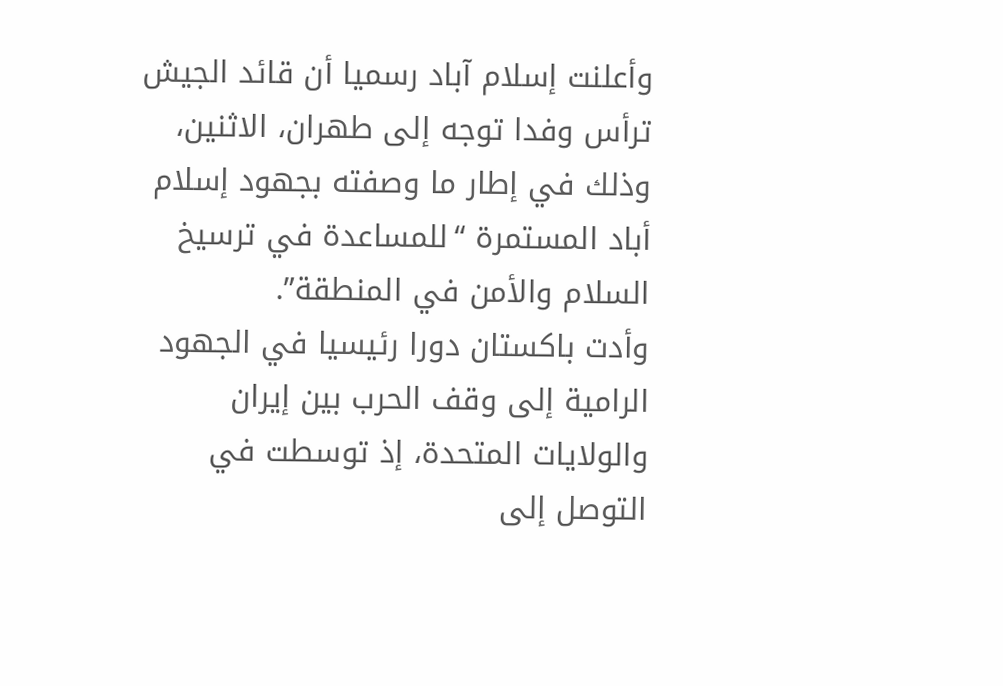وأعلنت إسلام آباد رسميا أن قائد الجيش ترأس وفدا توجه إلى طهران، الاثنين، وذلك في إطار ما وصفته بجهود إسلام أباد المستمرة “للمساعدة في ترسيخ السلام والأمن في المنطقة”.
وأدت باكستان دورا رئيسيا في الجهود الرامية إلى وقف الحرب بين إيران والولايات المتحدة، إذ توسطت في التوصل إلى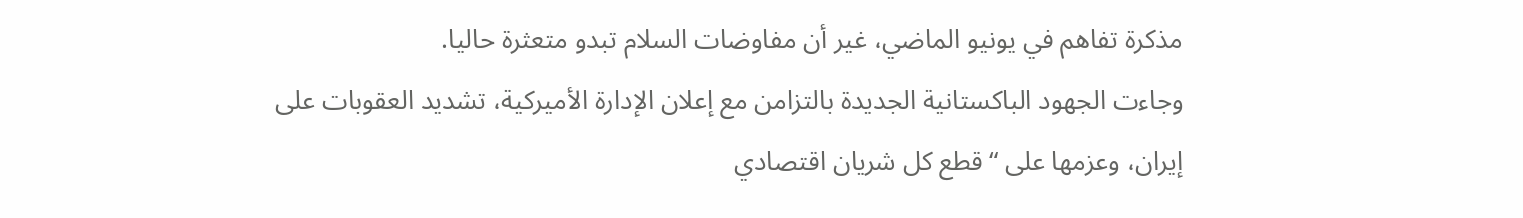مذكرة تفاهم في يونيو الماضي، غير أن مفاوضات السلام تبدو متعثرة حاليا.
وجاءت الجهود الباكستانية الجديدة بالتزامن مع إعلان الإدارة الأميركية، تشديد العقوبات على إيران، وعزمها على “قطع كل شريان اقتصادي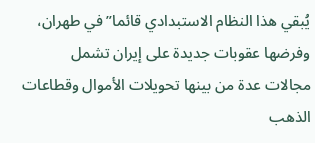يُبقي هذا النظام الاستبدادي قائما” في طهران، وفرضها عقوبات جديدة على إيران تشمل مجالات عدة من بينها تحويلات الأموال وقطاعات الذهب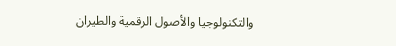والتكنولوجيا والأصول الرقمية والطيران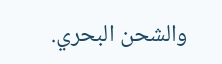والشحن البحري.